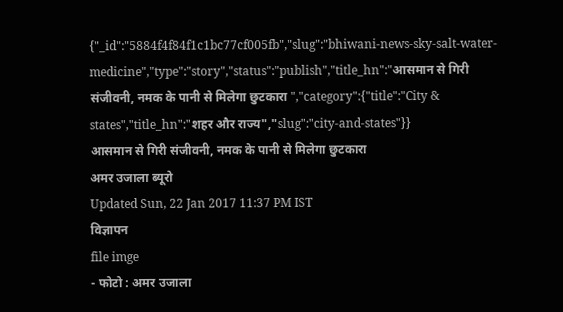{"_id":"5884f4f84f1c1bc77cf005fb","slug":"bhiwani-news-sky-salt-water-medicine","type":"story","status":"publish","title_hn":"आसमान से गिरी संजीवनी, नमक के पानी से मिलेगा छुटकारा ","category":{"title":"City & states","title_hn":"शहर और राज्य","slug":"city-and-states"}}
आसमान से गिरी संजीवनी, नमक के पानी से मिलेगा छुटकारा
अमर उजाला ब्यूरो
Updated Sun, 22 Jan 2017 11:37 PM IST
विज्ञापन
file imge
- फोटो : अमर उजाला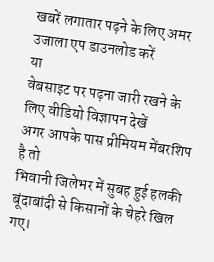खबरें लगातार पढ़ने के लिए अमर उजाला एप डाउनलोड करें
या
वेबसाइट पर पढ़ना जारी रखने के लिए वीडियो विज्ञापन देखें
अगर आपके पास प्रीमियम मेंबरशिप है तो
भिवानी जिलेभर में सुबह हुई हलकी बूंदाबांदी से किसानों के चेहरे खिल गए।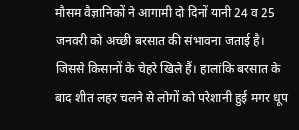मौसम वैज्ञानिकों ने आगामी दो दिनों यानी 24 व 25 जनवरी को अच्छी बरसात की संभावना जताई है। जिससे किसानों के चेहरे खिले हैं। हालांकि बरसात के बाद शीत लहर चलने से लोगों को परेशानी हुई मगर धूप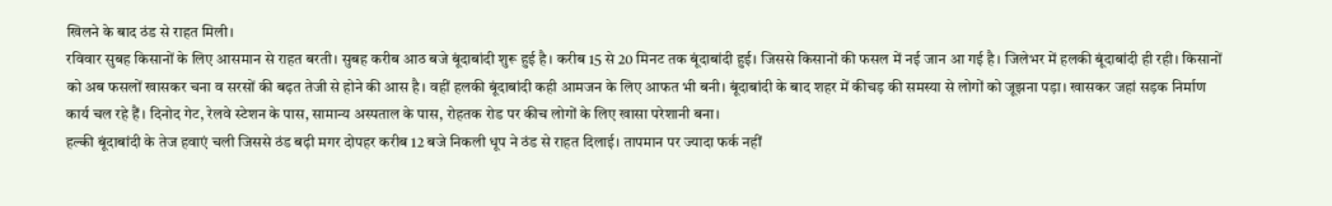खिलने के बाद ठंड से राहत मिली।
रविवार सुबह किसानों के लिए आसमान से राहत बरती। सुबह करीब आठ बजे बूंदाबांदी शुरू हुई है। करीब 15 से 20 मिनट तक बूंदाबांदी हुई। जिससे किसानों की फसल में नई जान आ गई है। जिलेभर में हलकी बूंदाबांदी ही रही। किसानों को अब फसलों खासकर चना व सरसों की बढ़त तेजी से होने की आस है। वहीं हलकी बूंदाबांदी कही आमजन के लिए आफत भी बनी। बूंदाबांदी के बाद शहर में कीचड़ की समस्या से लोगों को जूझना पड़ा। खासकर जहां सड़क निर्माण कार्य चल रहे हैं। दिनोद गेट, रेलवे स्टेशन के पास, सामान्य अस्पताल के पास, रोहतक रोड पर कीच लोगों के लिए खासा परेशानी बना।
हल्की बूंदाबांदी के तेज हवाएं चली जिससे ठंड बढ़ी मगर दोपहर करीब 12 बजे निकली धूप ने ठंड से राहत दिलाई। तापमान पर ज्यादा फर्क नहीं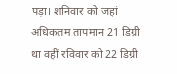पड़ा। शनिवार को जहां अधिकतम तापमान 21 डिग्री था वहीं रविवार को 22 डिग्री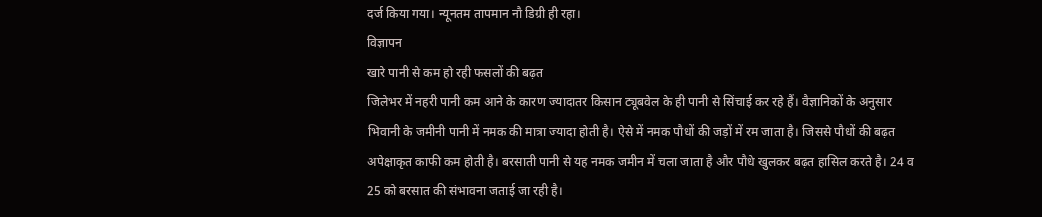दर्ज किया गया। न्यूनतम तापमान नौ डिग्री ही रहा।
विज्ञापन
खारे पानी से कम हो रही फसलों की बढ़त
जिलेभर में नहरी पानी कम आने के कारण ज्यादातर किसान ट्यूबवेल के ही पानी से सिंचाई कर रहे हैं। वैज्ञानिकों के अनुसार भिवानी के जमीनी पानी में नमक की मात्रा ज्यादा होती है। ऐसे में नमक पौधों की जड़ों में रम जाता है। जिससे पौधों की बढ़त अपेक्षाकृत काफी कम होती है। बरसाती पानी से यह नमक जमीन में चला जाता है और पौधे खुलकर बढ़त हासिल करते है। 24 व 25 को बरसात की संभावना जताई जा रही है।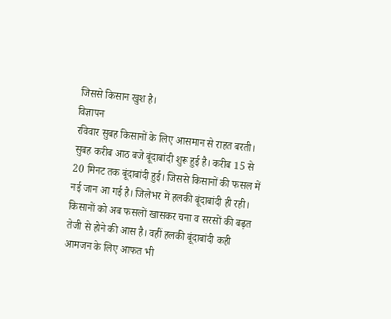जिससे किसान खुश है।
विज्ञापन
रविवार सुबह किसानों के लिए आसमान से राहत बरती। सुबह करीब आठ बजे बूंदाबांदी शुरू हुई है। करीब 15 से 20 मिनट तक बूंदाबांदी हुई। जिससे किसानों की फसल में नई जान आ गई है। जिलेभर में हलकी बूंदाबांदी ही रही। किसानों को अब फसलों खासकर चना व सरसों की बढ़त तेजी से होने की आस है। वहीं हलकी बूंदाबांदी कही आमजन के लिए आफत भी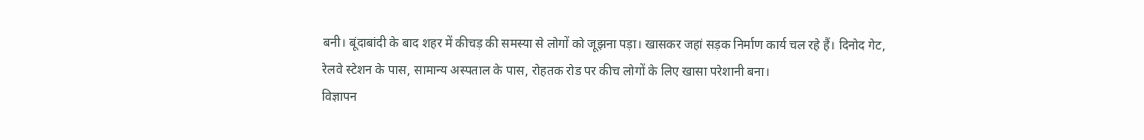बनी। बूंदाबांदी के बाद शहर में कीचड़ की समस्या से लोगों को जूझना पड़ा। खासकर जहां सड़क निर्माण कार्य चल रहे हैं। दिनोद गेट, रेलवे स्टेशन के पास, सामान्य अस्पताल के पास, रोहतक रोड पर कीच लोगों के लिए खासा परेशानी बना।
विज्ञापन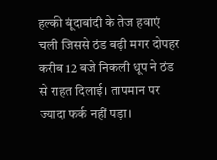हल्की बूंदाबांदी के तेज हवाएं चली जिससे ठंड बढ़ी मगर दोपहर करीब 12 बजे निकली धूप ने ठंड से राहत दिलाई। तापमान पर ज्यादा फर्क नहीं पड़ा।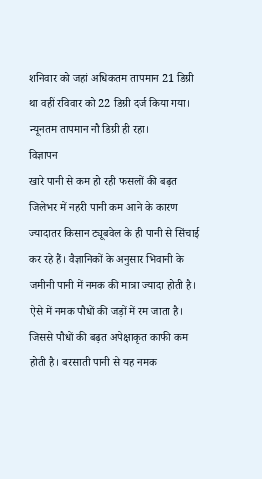शनिवार को जहां अधिकतम तापमान 21 डिग्री था वहीं रविवार को 22 डिग्री दर्ज किया गया। न्यूनतम तापमान नौ डिग्री ही रहा।
विज्ञापन
खारे पानी से कम हो रही फसलों की बढ़त
जिलेभर में नहरी पानी कम आने के कारण ज्यादातर किसान ट्यूबवेल के ही पानी से सिंचाई कर रहे हैं। वैज्ञानिकों के अनुसार भिवानी के जमीनी पानी में नमक की मात्रा ज्यादा होती है। ऐसे में नमक पौधों की जड़ों में रम जाता है। जिससे पौधों की बढ़त अपेक्षाकृत काफी कम होती है। बरसाती पानी से यह नमक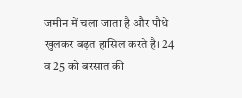जमीन में चला जाता है और पौधे खुलकर बढ़त हासिल करते है। 24 व 25 को बरसात की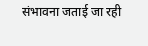संभावना जताई जा रही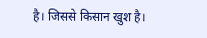है। जिससे किसान खुश है।